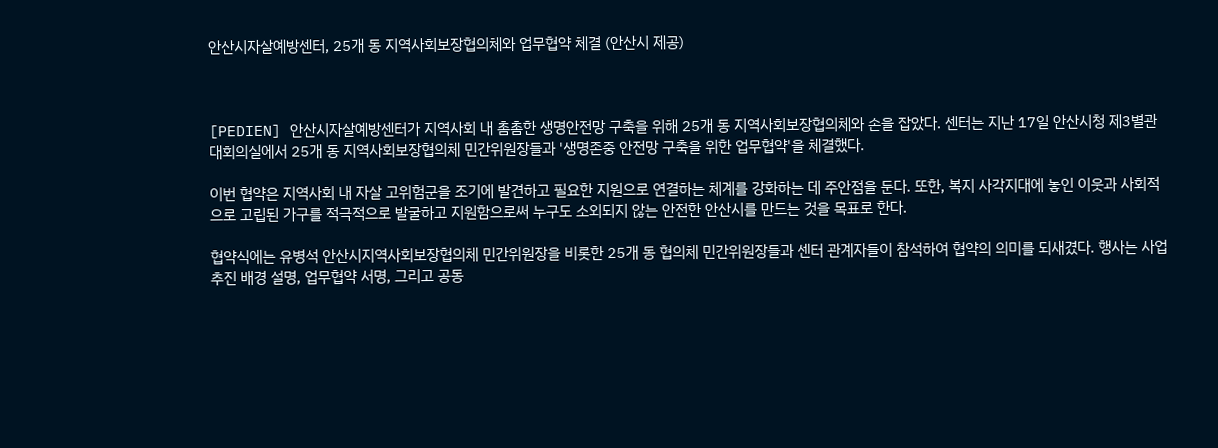안산시자살예방센터, 25개 동 지역사회보장협의체와 업무협약 체결 (안산시 제공)



[PEDIEN] 안산시자살예방센터가 지역사회 내 촘촘한 생명안전망 구축을 위해 25개 동 지역사회보장협의체와 손을 잡았다. 센터는 지난 17일 안산시청 제3별관 대회의실에서 25개 동 지역사회보장협의체 민간위원장들과 '생명존중 안전망 구축을 위한 업무협약'을 체결했다.

이번 협약은 지역사회 내 자살 고위험군을 조기에 발견하고 필요한 지원으로 연결하는 체계를 강화하는 데 주안점을 둔다. 또한, 복지 사각지대에 놓인 이웃과 사회적으로 고립된 가구를 적극적으로 발굴하고 지원함으로써 누구도 소외되지 않는 안전한 안산시를 만드는 것을 목표로 한다.

협약식에는 유병석 안산시지역사회보장협의체 민간위원장을 비롯한 25개 동 협의체 민간위원장들과 센터 관계자들이 참석하여 협약의 의미를 되새겼다. 행사는 사업 추진 배경 설명, 업무협약 서명, 그리고 공동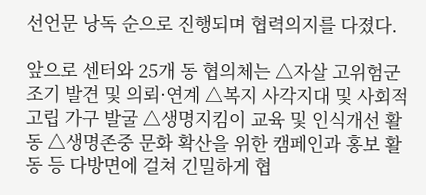선언문 낭독 순으로 진행되며 협력의지를 다졌다.

앞으로 센터와 25개 동 협의체는 △자살 고위험군 조기 발견 및 의뢰·연계 △복지 사각지대 및 사회적 고립 가구 발굴 △생명지킴이 교육 및 인식개선 활동 △생명존중 문화 확산을 위한 캠페인과 홍보 활동 등 다방면에 걸쳐 긴밀하게 협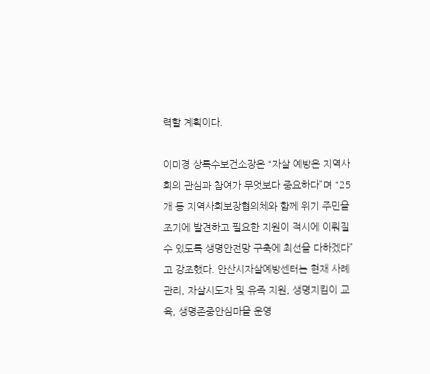력할 계획이다.

이미경 상록수보건소장은 “자살 예방은 지역사회의 관심과 참여가 무엇보다 중요하다”며 “25개 동 지역사회보장협의체와 함께 위기 주민을 조기에 발견하고 필요한 지원이 적시에 이뤄질 수 있도록 생명안전망 구축에 최선을 다하겠다”고 강조했다. 안산시자살예방센터는 현재 사례관리, 자살시도자 및 유족 지원, 생명지킴이 교육, 생명존중안심마을 운영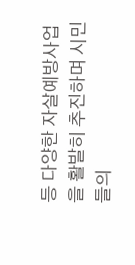등 다양한 자살예방사업을 활발히 추진하며 시민들의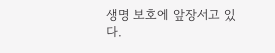생명 보호에 앞장서고 있다.